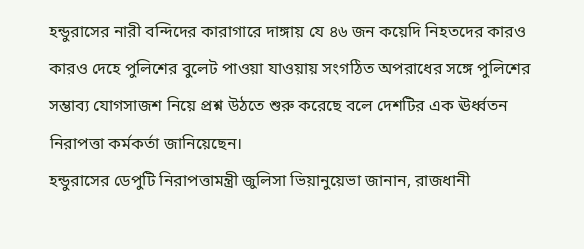হন্ডুরাসের নারী বন্দিদের কারাগারে দাঙ্গায় যে ৪৬ জন কয়েদি নিহতদের কারও কারও দেহে পুলিশের বুলেট পাওয়া যাওয়ায় সংগঠিত অপরাধের সঙ্গে পুলিশের সম্ভাব্য যোগসাজশ নিয়ে প্রশ্ন উঠতে শুরু করেছে বলে দেশটির এক ঊর্ধ্বতন নিরাপত্তা কর্মকর্তা জানিয়েছেন।
হন্ডুরাসের ডেপুটি নিরাপত্তামন্ত্রী জুলিসা ভিয়ানুয়েভা জানান, রাজধানী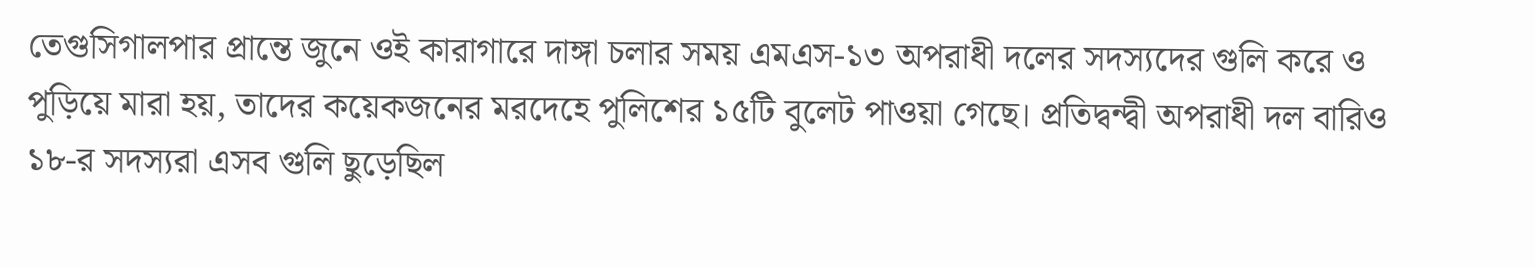তেগুসিগালপার প্রান্তে জুনে ওই কারাগারে দাঙ্গা চলার সময় এমএস-১৩ অপরাধী দলের সদস্যদের গুলি করে ও পুড়িয়ে মারা হয়, তাদের কয়েকজনের মরদেহে পুলিশের ১৫টি বুলেট পাওয়া গেছে। প্রতিদ্বন্দ্বী অপরাধী দল বারিও ১৮-র সদস্যরা এসব গুলি ছুড়েছিল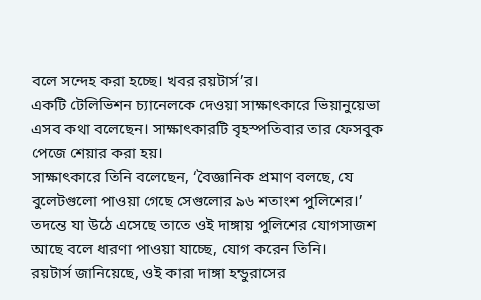বলে সন্দেহ করা হচ্ছে। খবর রয়টার্স’র।
একটি টেলিভিশন চ্যানেলকে দেওয়া সাক্ষাৎকারে ভিয়ানুয়েভা এসব কথা বলেছেন। সাক্ষাৎকারটি বৃহস্পতিবার তার ফেসবুক পেজে শেয়ার করা হয়।
সাক্ষাৎকারে তিনি বলেছেন, ‘বৈজ্ঞানিক প্রমাণ বলছে, যে বুলেটগুলো পাওয়া গেছে সেগুলোর ৯৬ শতাংশ পুলিশের।’ তদন্তে যা উঠে এসেছে তাতে ওই দাঙ্গায় পুলিশের যোগসাজশ আছে বলে ধারণা পাওয়া যাচ্ছে, যোগ করেন তিনি।
রয়টার্স জানিয়েছে, ওই কারা দাঙ্গা হন্ডুরাসের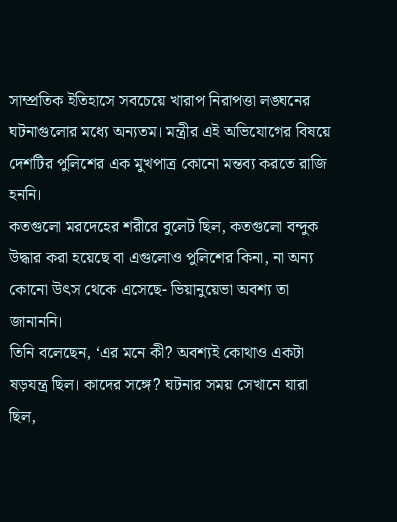সাম্প্রতিক ইতিহাসে সবচেয়ে খারাপ নিরাপত্তা লঙ্ঘনের ঘটনাগুলোর মধ্যে অন্যতম। মন্ত্রীর এই অভিযোগের বিষয়ে দেশটির পুলিশের এক মুখপাত্র কোনো মন্তব্য করতে রাজি হননি।
কতগুলো মরদেহের শরীরে বুলেট ছিল, কতগুলো বন্দুক উদ্ধার করা হয়েছে বা এগুলোও পুলিশের কিনা, না অন্য কোনো উৎস থেকে এসেছে- ভিয়ানুয়েভা অবশ্য তা জানাননি।
তিনি বলেছেন, ‘এর মনে কী? অবশ্যই কোথাও একটা ষড়যন্ত্র ছিল। কাদের সঙ্গে? ঘটনার সময় সেখানে যারা ছিল,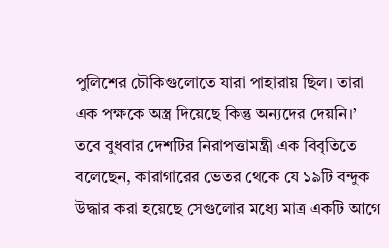পুলিশের চৌকিগুলোতে যারা পাহারায় ছিল। তারা এক পক্ষকে অস্ত্র দিয়েছে কিন্তু অন্যদের দেয়নি।’
তবে বুধবার দেশটির নিরাপত্তামন্ত্রী এক বিবৃতিতে বলেছেন, কারাগারের ভেতর থেকে যে ১৯টি বন্দুক উদ্ধার করা হয়েছে সেগুলোর মধ্যে মাত্র একটি আগে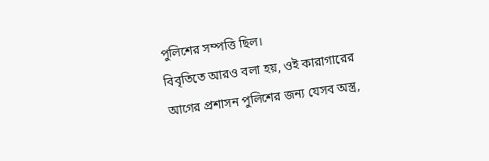পুলিশের সম্পত্তি ছিল।
বিবৃতিতে আরও বলা হয়, ওই কারাগারের আগের প্রশাসন পুলিশের জন্য যেসব অস্ত্র,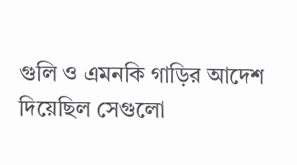গুলি ও এমনকি গাড়ির আদেশ দিয়েছিল সেগুলো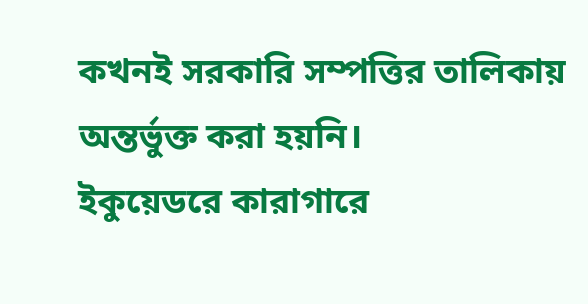কখনই সরকারি সম্পত্তির তালিকায় অন্তর্ভুক্ত করা হয়নি।
ইকুয়েডরে কারাগারে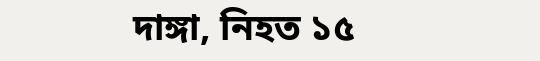দাঙ্গা, নিহত ১৫